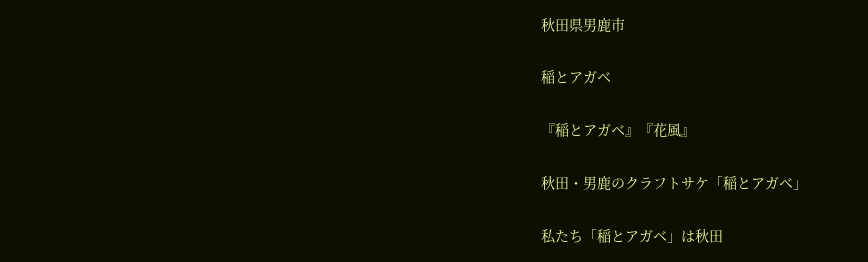秋田県男鹿市

稲とアガベ

『稲とアガベ』『花風』

秋田・男鹿のクラフトサケ「稲とアガベ」

私たち「稲とアガベ」は秋田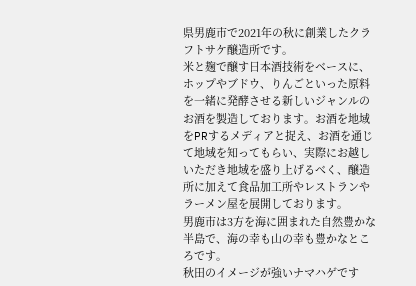県男鹿市で2021年の秋に創業したクラフトサケ醸造所です。
米と麹で醸す日本酒技術をベースに、ホップやブドウ、りんごといった原料を一緒に発酵させる新しいジャンルのお酒を製造しております。お酒を地域をPRするメディアと捉え、お酒を通じて地域を知ってもらい、実際にお越しいただき地域を盛り上げるべく、醸造所に加えて食品加工所やレストランやラーメン屋を展開しております。
男鹿市は3方を海に囲まれた自然豊かな半島で、海の幸も山の幸も豊かなところです。
秋田のイメージが強いナマハゲです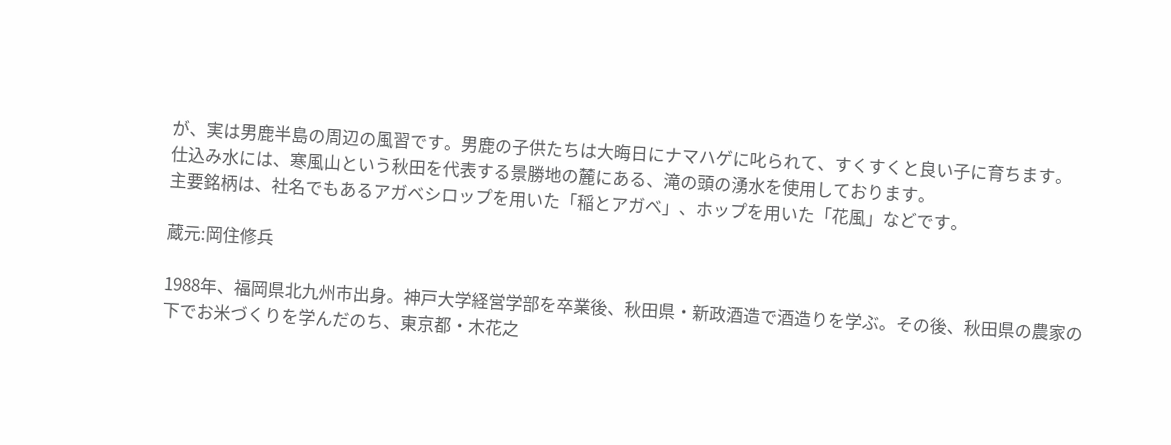が、実は男鹿半島の周辺の風習です。男鹿の子供たちは大晦日にナマハゲに叱られて、すくすくと良い子に育ちます。
仕込み水には、寒風山という秋田を代表する景勝地の麓にある、滝の頭の湧水を使用しております。
主要銘柄は、社名でもあるアガベシロップを用いた「稲とアガベ」、ホップを用いた「花風」などです。

蔵元:岡住修兵

1988年、福岡県北九州市出身。神戸大学経営学部を卒業後、秋田県・新政酒造で酒造りを学ぶ。その後、秋田県の農家の下でお米づくりを学んだのち、東京都・木花之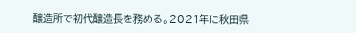醸造所で初代醸造長を務める。2021年に秋田県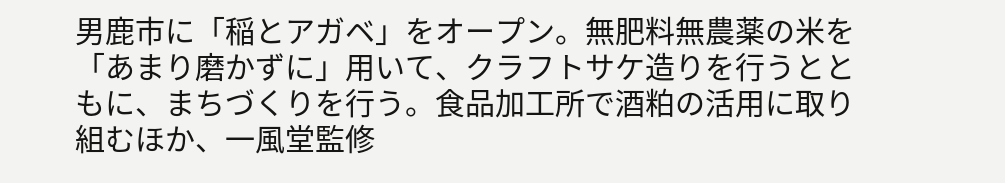男鹿市に「稲とアガベ」をオープン。無肥料無農薬の米を「あまり磨かずに」用いて、クラフトサケ造りを行うとともに、まちづくりを行う。食品加工所で酒粕の活用に取り組むほか、一風堂監修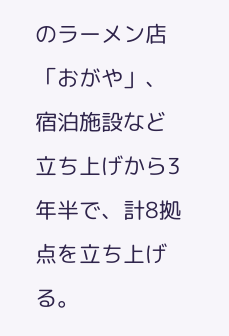のラーメン店「おがや」、宿泊施設など立ち上げから3年半で、計8拠点を立ち上げる。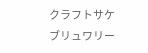クラフトサケブリュワリー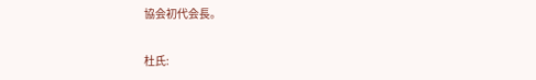協会初代会長。

杜氏: